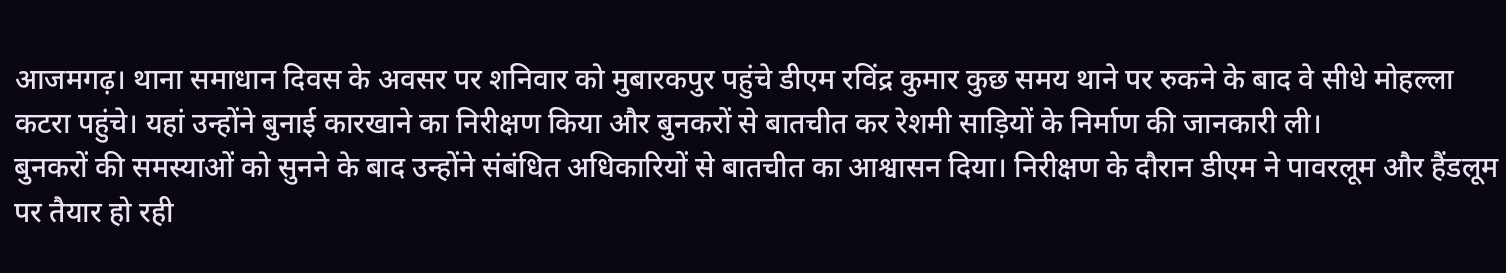आजमगढ़। थाना समाधान दिवस के अवसर पर शनिवार को मुबारकपुर पहुंचे डीएम रविंद्र कुमार कुछ समय थाने पर रुकने के बाद वे सीधे मोहल्ला कटरा पहुंचे। यहां उन्होंने बुनाई कारखाने का निरीक्षण किया और बुनकरों से बातचीत कर रेशमी साड़ियों के निर्माण की जानकारी ली।
बुनकरों की समस्याओं को सुनने के बाद उन्होंने संबंधित अधिकारियों से बातचीत का आश्वासन दिया। निरीक्षण के दौरान डीएम ने पावरलूम और हैंडलूम पर तैयार हो रही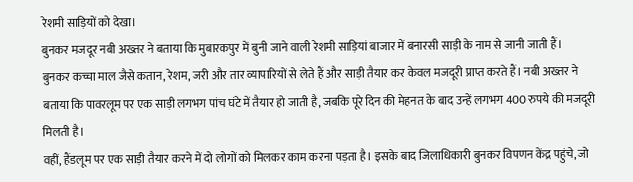रेशमी साड़ियों को देखा।
बुनकर मजदूर नबी अख्तर ने बताया कि मुबारकपुर में बुनी जाने वाली रेशमी साड़ियां बाजार में बनारसी साड़ी के नाम से जानी जाती हैं।
बुनकर कच्चा माल जैसे कतान, रेशम, जरी और तार व्यापारियों से लेते हैं और साड़ी तैयार कर केवल मजदूरी प्राप्त करते हैं। नबी अख्तर ने बताया कि पावरलूम पर एक साड़ी लगभग पांच घंटे में तैयार हो जाती है, जबकि पूरे दिन की मेहनत के बाद उन्हें लगभग 400 रुपये की मजदूरी मिलती है।
वहीं, हैंडलूम पर एक साड़ी तैयार करने में दो लोगों को मिलकर काम करना पड़ता है। इसके बाद जिलाधिकारी बुनकर विपणन केंद्र पहुंचे, जो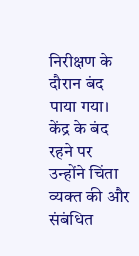निरीक्षण के दौरान बंद पाया गया। केंद्र के बंद रहने पर उन्होंने चिंता व्यक्त की और संबंधित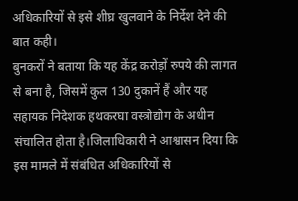अधिकारियों से इसे शीघ्र खुलवाने के निर्देश देने की बात कही।
बुनकरों ने बताया कि यह केंद्र करोड़ों रुपये की लागत से बना है, जिसमें कुल 130 दुकानें हैं और यह सहायक निदेशक हथकरघा वस्त्रोद्योग के अधीन संचालित होता है।जिलाधिकारी ने आश्वासन दिया कि इस मामले में संबंधित अधिकारियों से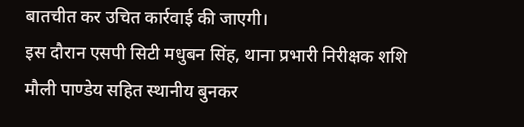बातचीत कर उचित कार्रवाई की जाएगी।
इस दौरान एसपी सिटी मधुबन सिंह, थाना प्रभारी निरीक्षक शशि मौली पाण्डेय सहित स्थानीय बुनकर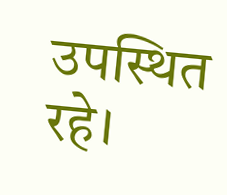उपस्थित रहे।